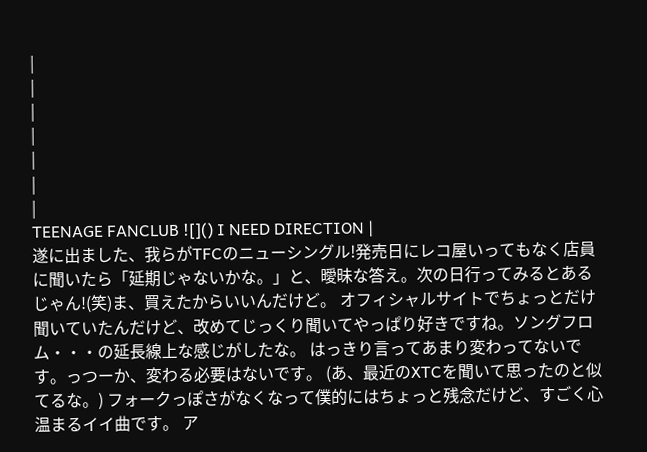|
|
|
|
|
|
|
TEENAGE FANCLUB ![]() I NEED DIRECTION |
遂に出ました、我らがTFCのニューシングル!発売日にレコ屋いってもなく店員に聞いたら「延期じゃないかな。」と、曖昧な答え。次の日行ってみるとあるじゃん!(笑)ま、買えたからいいんだけど。 オフィシャルサイトでちょっとだけ聞いていたんだけど、改めてじっくり聞いてやっぱり好きですね。ソングフロム・・・の延長線上な感じがしたな。 はっきり言ってあまり変わってないです。っつーか、変わる必要はないです。 (あ、最近のXTCを聞いて思ったのと似てるな。) フォークっぽさがなくなって僕的にはちょっと残念だけど、すごく心温まるイイ曲です。 ア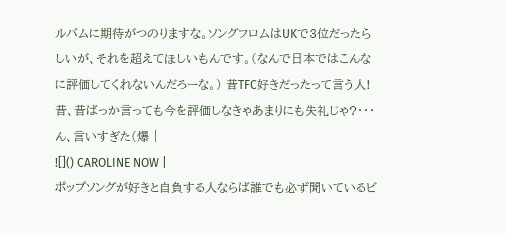ルバムに期待がつのりますな。ソングフロムはUKで3位だったらしいが、それを超えてほしいもんです。(なんで日本ではこんなに評価してくれないんだろーな。) 昔TFC好きだったって言う人!昔、昔ばっか言っても今を評価しなきゃあまりにも失礼じゃ?・・・ん、言いすぎた(爆 |
![]() CAROLINE NOW |
ポップソングが好きと自負する人ならば誰でも必ず聞いているビ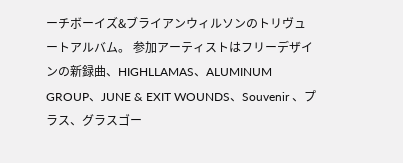ーチボーイズ&ブライアンウィルソンのトリヴュートアルバム。 参加アーティストはフリーデザインの新録曲、HIGHLLAMAS、ALUMINUM GROUP、JUNE & EXIT WOUNDS、Souvenir 、プラス、グラスゴー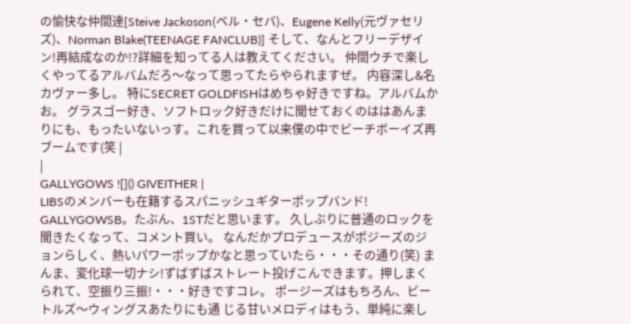の愉快な仲間達[Steive Jackoson(ベル・セバ)、Eugene Kelly(元ヴァセリズ)、Norman Blake(TEENAGE FANCLUB)] そして、なんとフリーデザイン!再結成なのか!?詳細を知ってる人は教えてください。 仲間ウチで楽しくやってるアルバムだろ〜なって思ってたらやられますぜ。 内容深し&名カヴァー多し。 特にSECRET GOLDFISHはめちゃ好きですね。アルバムかお。 グラスゴー好き、ソフトロック好きだけに聞せておくのははあんまりにも、もったいないっす。これを買って以来僕の中でビーチボーイズ再ブームです(笑 |
|
GALLYGOWS ![]() GIVEITHER |
LIBSのメンバーも在籍するスパニッシュギターポップバンド! GALLYGOWSB。たぶん、1STだと思います。 久しぶりに普通のロックを聞きたくなって、コメント買い。 なんだかプロデュースがポジーズのジョンらしく、熱いパワーポップかなと思っていたら・・・その通り(笑) まんま、変化球一切ナシ!ずばずばストレート投げこんできます。押しまくられて、空振り三振!・・・好きですコレ。 ポージーズはもちろん、ビートルズ〜ウィングスあたりにも通 じる甘いメロディはもう、単純に楽し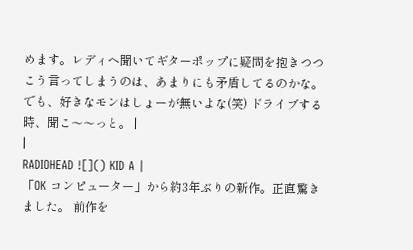めます。レディヘ聞いてギターポップに疑問を抱きつつこう言ってしまうのは、あまりにも矛盾してるのかな。でも、好きなモンはしょーが無いよな(笑) ドライブする時、聞こ〜〜っと。 |
|
RADIOHEAD ![]() KID A |
「OK コンピューター」から約3年ぶりの新作。正直驚きました。 前作を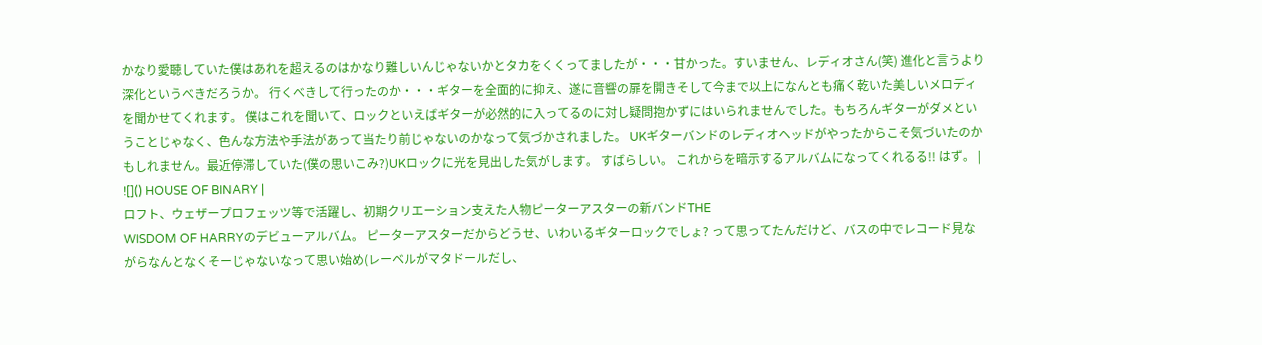かなり愛聴していた僕はあれを超えるのはかなり難しいんじゃないかとタカをくくってましたが・・・甘かった。すいません、レディオさん(笑) 進化と言うより深化というべきだろうか。 行くべきして行ったのか・・・ギターを全面的に抑え、遂に音響の扉を開きそして今まで以上になんとも痛く乾いた美しいメロディを聞かせてくれます。 僕はこれを聞いて、ロックといえばギターが必然的に入ってるのに対し疑問抱かずにはいられませんでした。もちろんギターがダメということじゃなく、色んな方法や手法があって当たり前じゃないのかなって気づかされました。 UKギターバンドのレディオヘッドがやったからこそ気づいたのかもしれません。最近停滞していた(僕の思いこみ?)UKロックに光を見出した気がします。 すばらしい。 これからを暗示するアルバムになってくれるる!! はず。 |
![]() HOUSE OF BINARY |
ロフト、ウェザープロフェッツ等で活躍し、初期クリエーション支えた人物ピーターアスターの新バンドTHE
WISDOM OF HARRYのデビューアルバム。 ピーターアスターだからどうせ、いわいるギターロックでしょ? って思ってたんだけど、バスの中でレコード見ながらなんとなくそーじゃないなって思い始め(レーベルがマタドールだし、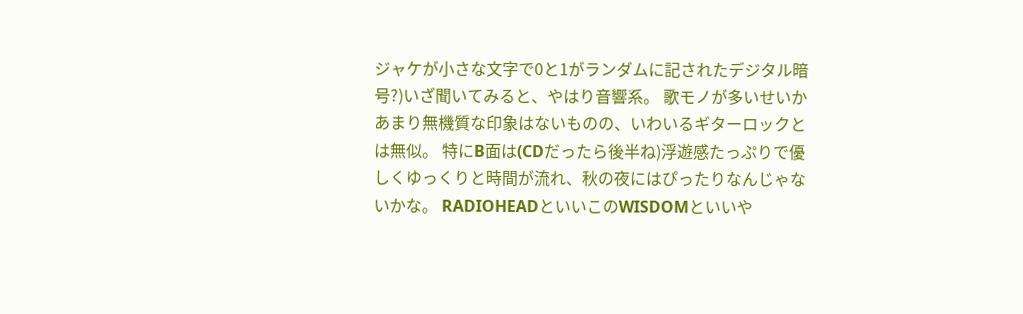ジャケが小さな文字で0と1がランダムに記されたデジタル暗号?)いざ聞いてみると、やはり音響系。 歌モノが多いせいかあまり無機質な印象はないものの、いわいるギターロックとは無似。 特にB面は(CDだったら後半ね)浮遊感たっぷりで優しくゆっくりと時間が流れ、秋の夜にはぴったりなんじゃないかな。 RADIOHEADといいこのWISDOMといいや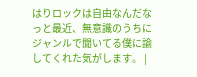はりロックは自由なんだなっと最近、無意識のうちにジャンルで聞いてる僕に諭してくれた気がします。 |